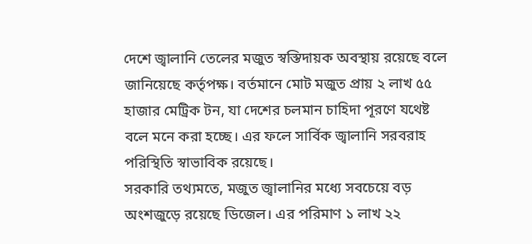দেশে জ্বালানি তেলের মজুত স্বস্তিদায়ক অবস্থায় রয়েছে বলে জানিয়েছে কর্তৃপক্ষ। বর্তমানে মোট মজুত প্রায় ২ লাখ ৫৫ হাজার মেট্রিক টন, যা দেশের চলমান চাহিদা পূরণে যথেষ্ট বলে মনে করা হচ্ছে। এর ফলে সার্বিক জ্বালানি সরবরাহ পরিস্থিতি স্বাভাবিক রয়েছে।
সরকারি তথ্যমতে, মজুত জ্বালানির মধ্যে সবচেয়ে বড় অংশজুড়ে রয়েছে ডিজেল। এর পরিমাণ ১ লাখ ২২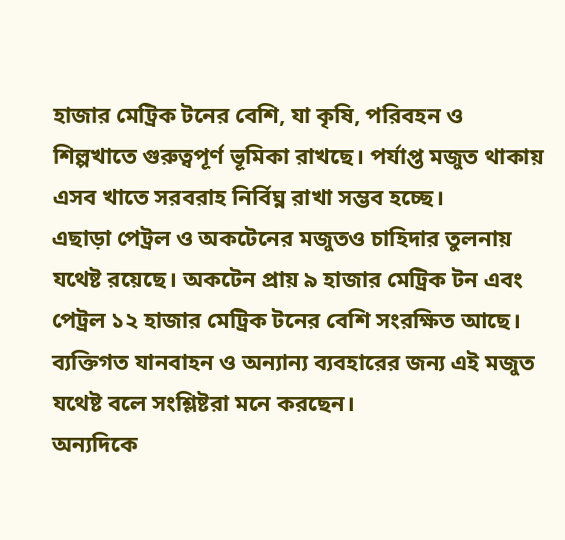হাজার মেট্রিক টনের বেশি, যা কৃষি, পরিবহন ও শিল্পখাতে গুরুত্বপূর্ণ ভূমিকা রাখছে। পর্যাপ্ত মজুত থাকায় এসব খাতে সরবরাহ নির্বিঘ্ন রাখা সম্ভব হচ্ছে।
এছাড়া পেট্রল ও অকটেনের মজুতও চাহিদার তুলনায় যথেষ্ট রয়েছে। অকটেন প্রায় ৯ হাজার মেট্রিক টন এবং পেট্রল ১২ হাজার মেট্রিক টনের বেশি সংরক্ষিত আছে। ব্যক্তিগত যানবাহন ও অন্যান্য ব্যবহারের জন্য এই মজুত যথেষ্ট বলে সংশ্লিষ্টরা মনে করছেন।
অন্যদিকে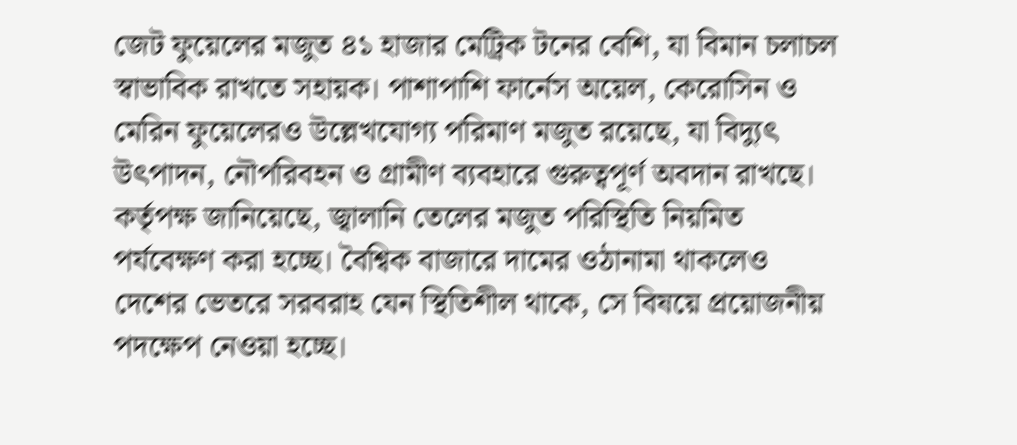জেট ফুয়েলের মজুত ৪১ হাজার মেট্রিক টনের বেশি, যা বিমান চলাচল স্বাভাবিক রাখতে সহায়ক। পাশাপাশি ফার্নেস অয়েল, কেরোসিন ও মেরিন ফুয়েলেরও উল্লেখযোগ্য পরিমাণ মজুত রয়েছে, যা বিদ্যুৎ উৎপাদন, নৌপরিবহন ও গ্রামীণ ব্যবহারে গুরুত্বপূর্ণ অবদান রাখছে।
কর্তৃপক্ষ জানিয়েছে, জ্বালানি তেলের মজুত পরিস্থিতি নিয়মিত পর্যবেক্ষণ করা হচ্ছে। বৈশ্বিক বাজারে দামের ওঠানামা থাকলেও দেশের ভেতরে সরবরাহ যেন স্থিতিশীল থাকে, সে বিষয়ে প্রয়োজনীয় পদক্ষেপ নেওয়া হচ্ছে।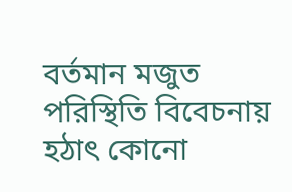বর্তমান মজুত পরিস্থিতি বিবেচনায় হঠাৎ কোনো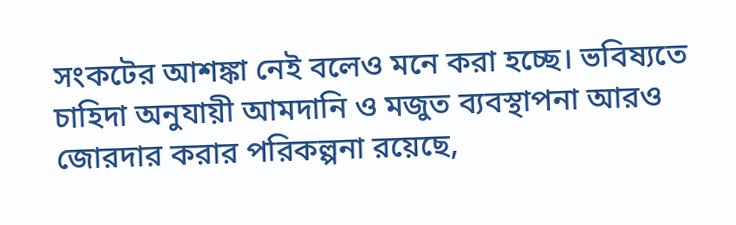সংকটের আশঙ্কা নেই বলেও মনে করা হচ্ছে। ভবিষ্যতে চাহিদা অনুযায়ী আমদানি ও মজুত ব্যবস্থাপনা আরও জোরদার করার পরিকল্পনা রয়েছে,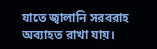যাতে জ্বালানি সরবরাহ অব্যাহত রাখা যায়।